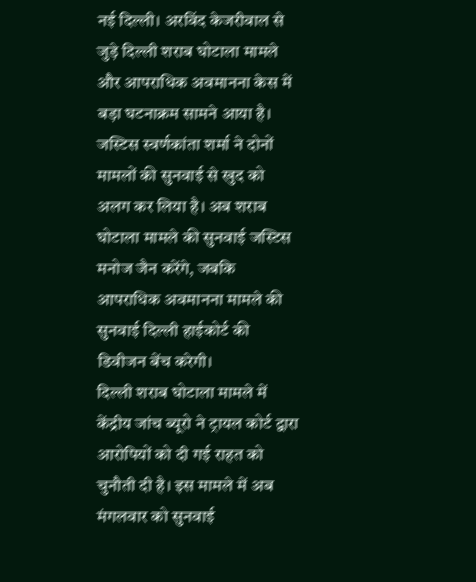नई दिल्ली। अरविंद केजरीवाल से जुड़े दिल्ली शराब घोटाला मामले और आपराधिक अवमानना केस में बड़ा घटनाक्रम सामने आया है। जस्टिस स्वर्णकांता शर्मा ने दोनों मामलों की सुनवाई से खुद को अलग कर लिया है। अब शराब घोटाला मामले की सुनवाई जस्टिस मनोज जैन करेंगे, जबकि आपराधिक अवमानना मामले की सुनवाई दिल्ली हाईकोर्ट की डिवीजन बेंच करेगी।
दिल्ली शराब घोटाला मामले में केंद्रीय जांच ब्यूरो ने ट्रायल कोर्ट द्वारा आरोपियों को दी गई राहत को चुनौती दी है। इस मामले में अब मंगलवार को सुनवाई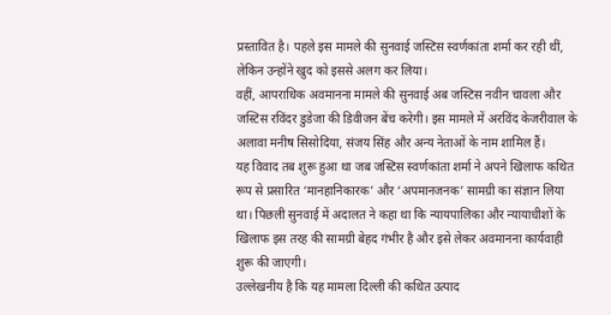प्रस्तावित है। पहले इस मामले की सुनवाई जस्टिस स्वर्णकांता शर्मा कर रही थीं, लेकिन उन्होंने खुद को इससे अलग कर लिया।
वहीं, आपराधिक अवमानना मामले की सुनवाई अब जस्टिस नवीन चावला और जस्टिस रविंदर डुडेजा की डिवीजन बेंच करेगी। इस मामले में अरविंद केजरीवाल के अलावा मनीष सिसोदिया, संजय सिंह और अन्य नेताओं के नाम शामिल हैं।
यह विवाद तब शुरू हुआ था जब जस्टिस स्वर्णकांता शर्मा ने अपने खिलाफ कथित रूप से प्रसारित ‘मानहानिकारक’ और ‘अपमानजनक’ सामग्री का संज्ञान लिया था। पिछली सुनवाई में अदालत ने कहा था कि न्यायपालिका और न्यायाधीशों के खिलाफ इस तरह की सामग्री बेहद गंभीर है और इसे लेकर अवमानना कार्यवाही शुरू की जाएगी।
उल्लेखनीय है कि यह मामला दिल्ली की कथित उत्पाद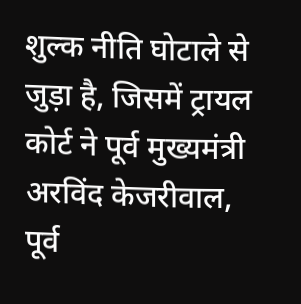शुल्क नीति घोटाले से जुड़ा है, जिसमें ट्रायल कोर्ट ने पूर्व मुख्यमंत्री अरविंद केजरीवाल, पूर्व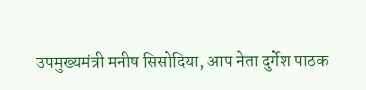उपमुख्यमंत्री मनीष सिसोदिया, आप नेता दुर्गेश पाठक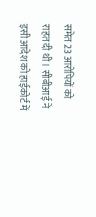समेत 23 आरोपियों को राहत दी थी। सीबीआई ने इसी आदेश को हाईकोर्ट में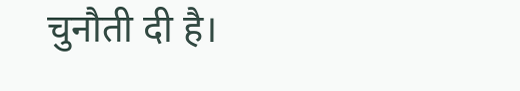चुनौती दी है।